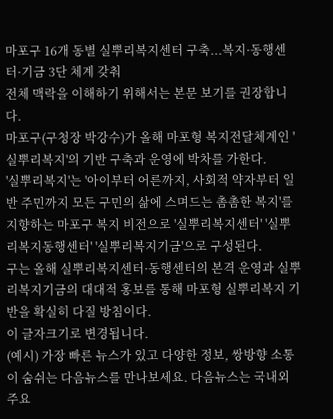마포구 16개 동별 실뿌리복지센터 구축...복지·동행센터·기금 3단 체계 갖춰
전체 맥락을 이해하기 위해서는 본문 보기를 권장합니다.
마포구(구청장 박강수)가 올해 마포형 복지전달체계인 '실뿌리복지'의 기반 구축과 운영에 박차를 가한다.
'실뿌리복지'는 '아이부터 어른까지, 사회적 약자부터 일반 주민까지 모든 구민의 삶에 스며드는 촘촘한 복지'를 지향하는 마포구 복지 비전으로 '실뿌리복지센터' '실뿌리복지동행센터' '실뿌리복지기금'으로 구성된다.
구는 올해 실뿌리복지센터·동행센터의 본격 운영과 실뿌리복지기금의 대대적 홍보를 통해 마포형 실뿌리복지 기반을 확실히 다질 방침이다.
이 글자크기로 변경됩니다.
(예시) 가장 빠른 뉴스가 있고 다양한 정보, 쌍방향 소통이 숨쉬는 다음뉴스를 만나보세요. 다음뉴스는 국내외 주요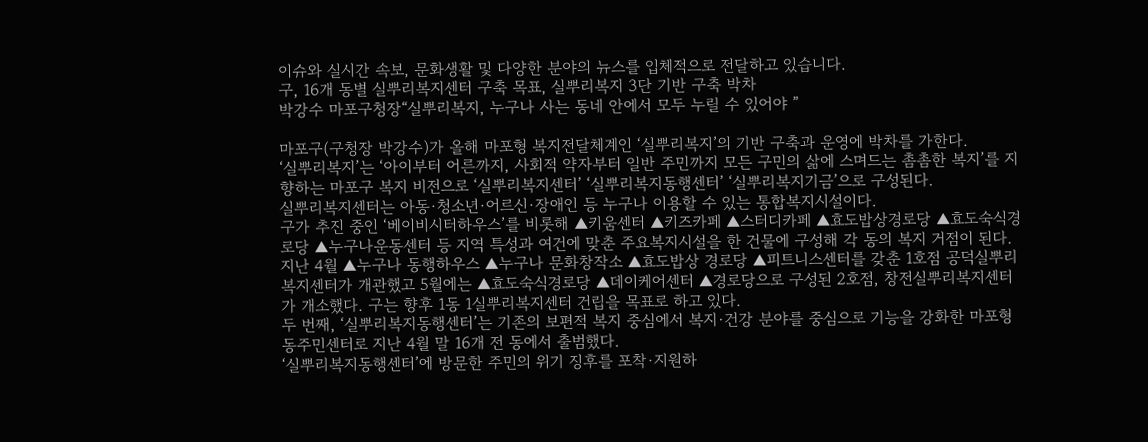이슈와 실시간 속보, 문화생활 및 다양한 분야의 뉴스를 입체적으로 전달하고 있습니다.
구, 16개 동별 실뿌리복지센터 구축 목표, 실뿌리복지 3단 기반 구축 박차
박강수 마포구청장“실뿌리복지, 누구나 사는 동네 안에서 모두 누릴 수 있어야 ”

마포구(구청장 박강수)가 올해 마포형 복지전달체계인 ‘실뿌리복지’의 기반 구축과 운영에 박차를 가한다.
‘실뿌리복지’는 ‘아이부터 어른까지, 사회적 약자부터 일반 주민까지 모든 구민의 삶에 스며드는 촘촘한 복지’를 지향하는 마포구 복지 비전으로 ‘실뿌리복지센터’ ‘실뿌리복지동행센터’ ‘실뿌리복지기금’으로 구성된다.
실뿌리복지센터는 아동·청소년·어르신·장애인 등 누구나 이용할 수 있는 통합복지시설이다.
구가 추진 중인 ‘베이비시터하우스’를 비롯해 ▲키움센터 ▲키즈카페 ▲스터디카페 ▲효도밥상경로당 ▲효도숙식경로당 ▲누구나운동센터 등 지역 특성과 여건에 맞춘 주요복지시설을 한 건물에 구성해 각 동의 복지 거점이 된다.
지난 4월 ▲누구나 동행하우스 ▲누구나 문화창작소 ▲효도밥상 경로당 ▲피트니스센터를 갖춘 1호점 공덕실뿌리복지센터가 개관했고 5월에는 ▲효도숙식경로당 ▲데이케어센터 ▲경로당으로 구성된 2호점, 창전실뿌리복지센터가 개소했다. 구는 향후 1동 1실뿌리복지센터 건립을 목표로 하고 있다.
두 번째, ‘실뿌리복지동행센터’는 기존의 보편적 복지 중심에서 복지·건강 분야를 중심으로 기능을 강화한 마포형 동주민센터로 지난 4월 말 16개 전 동에서 출범했다.
‘실뿌리복지동행센터’에 방문한 주민의 위기 징후를 포착·지원하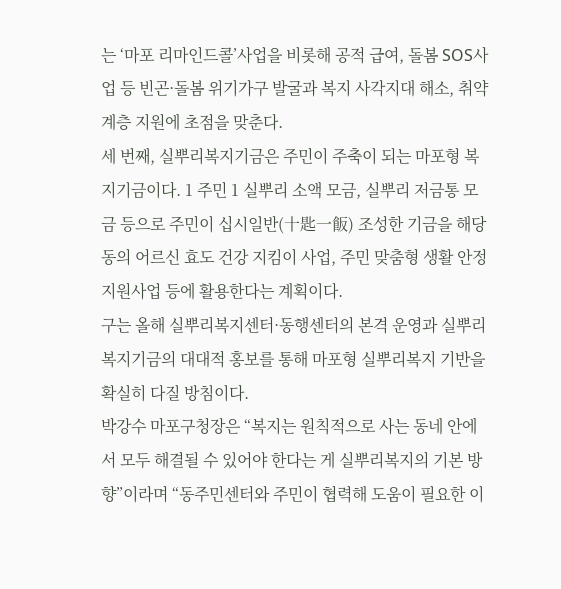는 ‘마포 리마인드콜’사업을 비롯해 공적 급여, 돌봄 SOS사업 등 빈곤·돌봄 위기가구 발굴과 복지 사각지대 해소, 취약계층 지원에 초점을 맞춘다.
세 번째, 실뿌리복지기금은 주민이 주축이 되는 마포형 복지기금이다. 1 주민 1 실뿌리 소액 모금, 실뿌리 저금통 모금 등으로 주민이 십시일반(十匙一飯) 조성한 기금을 해당 동의 어르신 효도 건강 지킴이 사업, 주민 맞춤형 생활 안정 지원사업 등에 활용한다는 계획이다.
구는 올해 실뿌리복지센터·동행센터의 본격 운영과 실뿌리복지기금의 대대적 홍보를 통해 마포형 실뿌리복지 기반을 확실히 다질 방침이다.
박강수 마포구청장은 “복지는 원칙적으로 사는 동네 안에서 모두 해결될 수 있어야 한다는 게 실뿌리복지의 기본 방향”이라며 “동주민센터와 주민이 협력해 도움이 필요한 이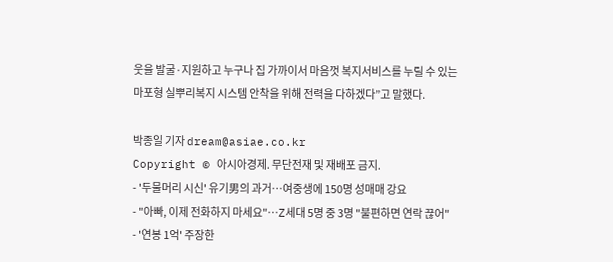웃을 발굴·지원하고 누구나 집 가까이서 마음껏 복지서비스를 누릴 수 있는 마포형 실뿌리복지 시스템 안착을 위해 전력을 다하겠다”고 말했다.

박종일 기자 dream@asiae.co.kr
Copyright © 아시아경제. 무단전재 및 재배포 금지.
- '두물머리 시신' 유기男의 과거…여중생에 150명 성매매 강요
- "아빠, 이제 전화하지 마세요"…Z세대 5명 중 3명 "불편하면 연락 끊어"
- '연봉 1억' 주장한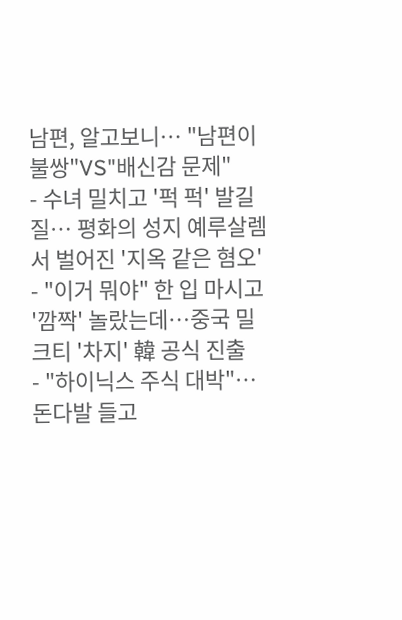남편, 알고보니… "남편이 불쌍"VS"배신감 문제"
- 수녀 밀치고 '퍽 퍽' 발길질… 평화의 성지 예루살렘서 벌어진 '지옥 같은 혐오'
- "이거 뭐야" 한 입 마시고 '깜짝' 놀랐는데…중국 밀크티 '차지' 韓 공식 진출
- "하이닉스 주식 대박"…돈다발 들고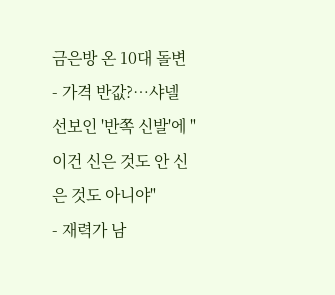금은방 온 10대 돌변
- 가격 반값?…샤넬 선보인 '반쪽 신발'에 "이건 신은 것도 안 신은 것도 아니야"
- 재력가 남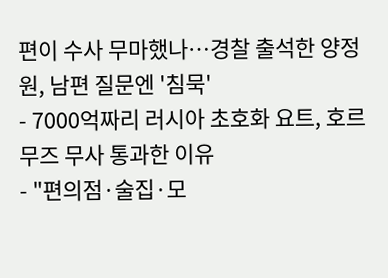편이 수사 무마했나…경찰 출석한 양정원, 남편 질문엔 '침묵'
- 7000억짜리 러시아 초호화 요트, 호르무즈 무사 통과한 이유
- "편의점·술집·모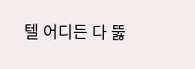텔 어디든 다 뚫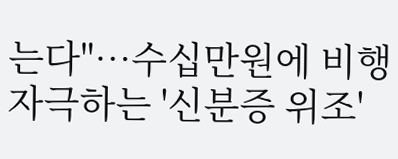는다"…수십만원에 비행 자극하는 '신분증 위조'